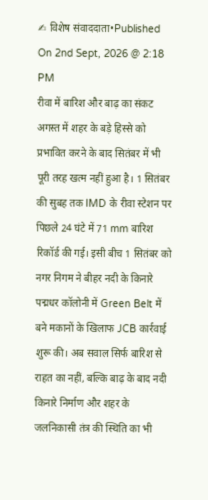✍ विशेष संवाददाता•Published On 2nd Sept, 2026 @ 2:18 PM
रीवा में बारिश और बाढ़ का संकट अगस्त में शहर के बड़े हिस्से को प्रभावित करने के बाद सितंबर में भी पूरी तरह खत्म नहीं हुआ है। 1 सितंबर की सुबह तक IMD के रीवा स्टेशन पर पिछले 24 घंटे में 71 mm बारिश रिकॉर्ड की गई। इसी बीच 1 सितंबर को नगर निगम ने बीहर नदी के किनारे पद्मधर कॉलोनी में Green Belt में बने मकानों के खिलाफ JCB कार्रवाई शुरू की। अब सवाल सिर्फ बारिश से राहत का नहीं, बल्कि बाढ़ के बाद नदी किनारे निर्माण और शहर के जलनिकासी तंत्र की स्थिति का भी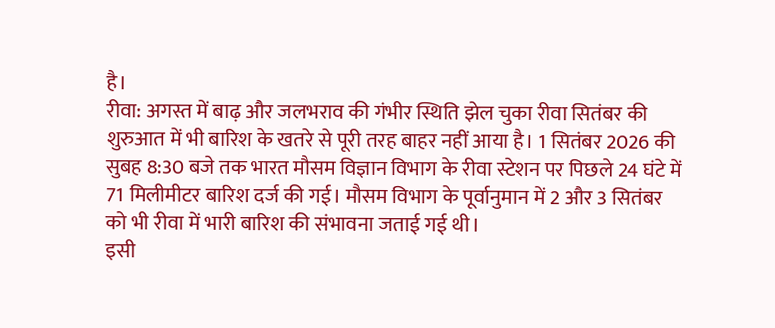है।
रीवा: अगस्त में बाढ़ और जलभराव की गंभीर स्थिति झेल चुका रीवा सितंबर की शुरुआत में भी बारिश के खतरे से पूरी तरह बाहर नहीं आया है। 1 सितंबर 2026 की सुबह 8:30 बजे तक भारत मौसम विज्ञान विभाग के रीवा स्टेशन पर पिछले 24 घंटे में 71 मिलीमीटर बारिश दर्ज की गई। मौसम विभाग के पूर्वानुमान में 2 और 3 सितंबर को भी रीवा में भारी बारिश की संभावना जताई गई थी।
इसी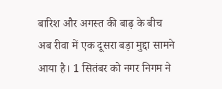बारिश और अगस्त की बाढ़ के बीच अब रीवा में एक दूसरा बड़ा मुद्दा सामने आया है। 1 सितंबर को नगर निगम ने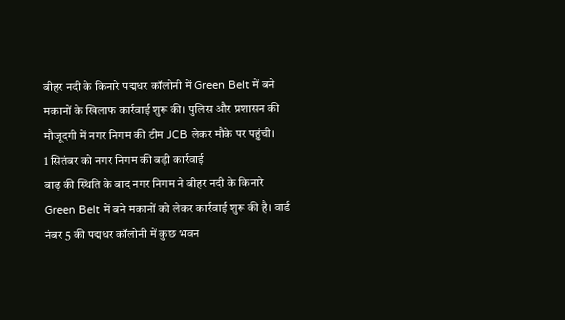बीहर नदी के किनारे पद्मधर कॉलोनी में Green Belt में बने मकानों के खिलाफ कार्रवाई शुरू की। पुलिस और प्रशासन की मौजूदगी में नगर निगम की टीम JCB लेकर मौके पर पहुंची।
1 सितंबर को नगर निगम की बड़ी कार्रवाई
बाढ़ की स्थिति के बाद नगर निगम ने बीहर नदी के किनारे Green Belt में बने मकानों को लेकर कार्रवाई शुरू की है। वार्ड नंबर 5 की पद्मधर कॉलोनी में कुछ भवन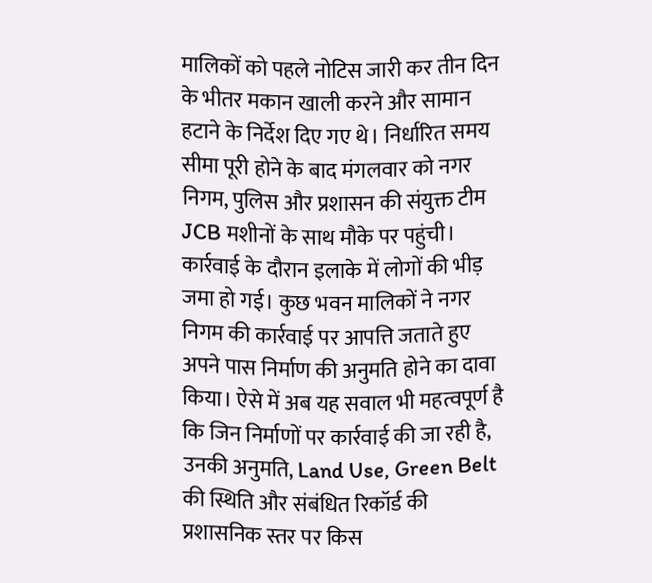मालिकों को पहले नोटिस जारी कर तीन दिन के भीतर मकान खाली करने और सामान हटाने के निर्देश दिए गए थे। निर्धारित समय सीमा पूरी होने के बाद मंगलवार को नगर निगम, पुलिस और प्रशासन की संयुक्त टीम JCB मशीनों के साथ मौके पर पहुंची।
कार्रवाई के दौरान इलाके में लोगों की भीड़ जमा हो गई। कुछ भवन मालिकों ने नगर निगम की कार्रवाई पर आपत्ति जताते हुए अपने पास निर्माण की अनुमति होने का दावा किया। ऐसे में अब यह सवाल भी महत्वपूर्ण है कि जिन निर्माणों पर कार्रवाई की जा रही है, उनकी अनुमति, Land Use, Green Belt की स्थिति और संबंधित रिकॉर्ड की प्रशासनिक स्तर पर किस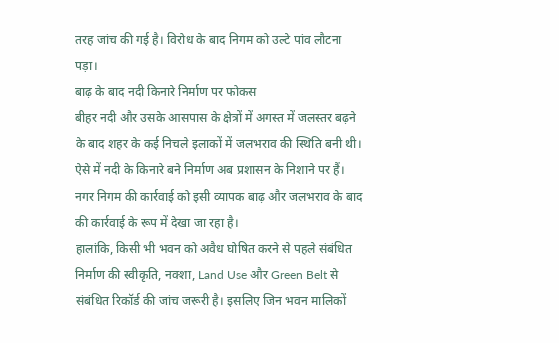तरह जांच की गई है। विरोध के बाद निगम को उल्टे पांव लौटना पड़ा।
बाढ़ के बाद नदी किनारे निर्माण पर फोकस
बीहर नदी और उसके आसपास के क्षेत्रों में अगस्त में जलस्तर बढ़ने के बाद शहर के कई निचले इलाकों में जलभराव की स्थिति बनी थी। ऐसे में नदी के किनारे बने निर्माण अब प्रशासन के निशाने पर हैं। नगर निगम की कार्रवाई को इसी व्यापक बाढ़ और जलभराव के बाद की कार्रवाई के रूप में देखा जा रहा है।
हालांकि, किसी भी भवन को अवैध घोषित करने से पहले संबंधित निर्माण की स्वीकृति, नक्शा, Land Use और Green Belt से संबंधित रिकॉर्ड की जांच जरूरी है। इसलिए जिन भवन मालिकों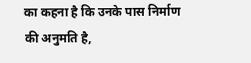का कहना है कि उनके पास निर्माण की अनुमति है,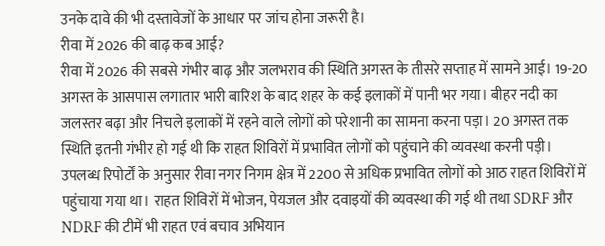उनके दावे की भी दस्तावेजों के आधार पर जांच होना जरूरी है।
रीवा में 2026 की बाढ़ कब आई?
रीवा में 2026 की सबसे गंभीर बाढ़ और जलभराव की स्थिति अगस्त के तीसरे सप्ताह में सामने आई। 19-20 अगस्त के आसपास लगातार भारी बारिश के बाद शहर के कई इलाकों में पानी भर गया। बीहर नदी का जलस्तर बढ़ा और निचले इलाकों में रहने वाले लोगों को परेशानी का सामना करना पड़ा। 20 अगस्त तक स्थिति इतनी गंभीर हो गई थी कि राहत शिविरों में प्रभावित लोगों को पहुंचाने की व्यवस्था करनी पड़ी।
उपलब्ध रिपोर्टों के अनुसार रीवा नगर निगम क्षेत्र में 2200 से अधिक प्रभावित लोगों को आठ राहत शिविरों में पहुंचाया गया था। राहत शिविरों में भोजन, पेयजल और दवाइयों की व्यवस्था की गई थी तथा SDRF और NDRF की टीमें भी राहत एवं बचाव अभियान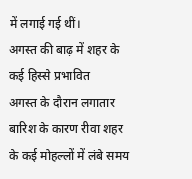में लगाई गई थीं।
अगस्त की बाढ़ में शहर के कई हिस्से प्रभावित
अगस्त के दौरान लगातार बारिश के कारण रीवा शहर के कई मोहल्लों में लंबे समय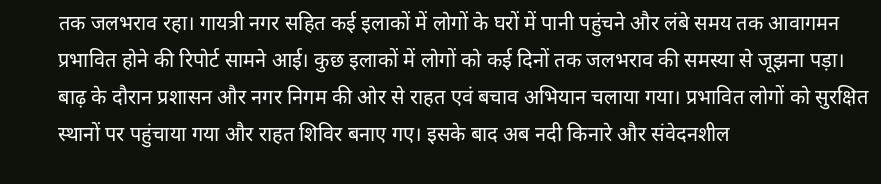तक जलभराव रहा। गायत्री नगर सहित कई इलाकों में लोगों के घरों में पानी पहुंचने और लंबे समय तक आवागमन प्रभावित होने की रिपोर्ट सामने आई। कुछ इलाकों में लोगों को कई दिनों तक जलभराव की समस्या से जूझना पड़ा।
बाढ़ के दौरान प्रशासन और नगर निगम की ओर से राहत एवं बचाव अभियान चलाया गया। प्रभावित लोगों को सुरक्षित स्थानों पर पहुंचाया गया और राहत शिविर बनाए गए। इसके बाद अब नदी किनारे और संवेदनशील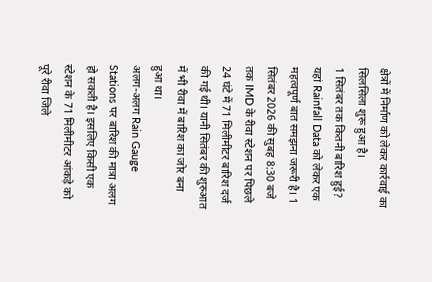क्षेत्रों में निर्माण को लेकर कार्रवाई का सिलसिला शुरू हुआ है।
1 सितंबर तक कितनी बारिश हुई?
यहां Rainfall Data को लेकर एक महत्वपूर्ण बात समझना जरूरी है। 1 सितंबर 2026 की सुबह 8:30 बजे तक IMD के रीवा स्टेशन पर पिछले 24 घंटे में 71 मिलीमीटर बारिश दर्ज की गई थी। यानी सितंबर की शुरुआत में भी रीवा में बारिश का जोर बना हुआ था।
अलग-अलग Rain Gauge Stations पर बारिश की मात्रा अलग हो सकती है। इसलिए किसी एक स्टेशन के 71 मिलीमीटर आंकड़े को पूरे रीवा जिले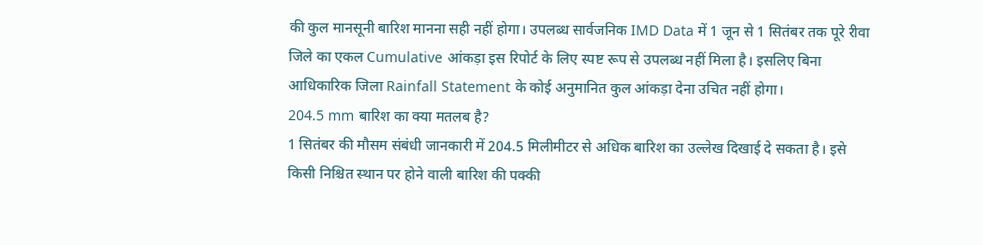की कुल मानसूनी बारिश मानना सही नहीं होगा। उपलब्ध सार्वजनिक IMD Data में 1 जून से 1 सितंबर तक पूरे रीवा जिले का एकल Cumulative आंकड़ा इस रिपोर्ट के लिए स्पष्ट रूप से उपलब्ध नहीं मिला है। इसलिए बिना आधिकारिक जिला Rainfall Statement के कोई अनुमानित कुल आंकड़ा देना उचित नहीं होगा।
204.5 mm बारिश का क्या मतलब है?
1 सितंबर की मौसम संबंधी जानकारी में 204.5 मिलीमीटर से अधिक बारिश का उल्लेख दिखाई दे सकता है। इसे किसी निश्चित स्थान पर होने वाली बारिश की पक्की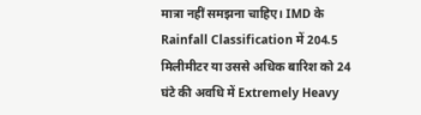मात्रा नहीं समझना चाहिए। IMD के Rainfall Classification में 204.5 मिलीमीटर या उससे अधिक बारिश को 24 घंटे की अवधि में Extremely Heavy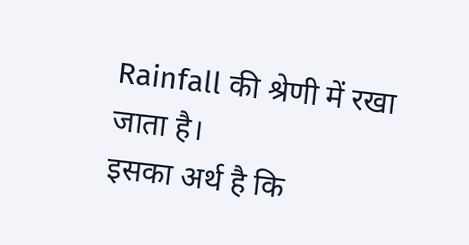Rainfall की श्रेणी में रखा जाता है।
इसका अर्थ है कि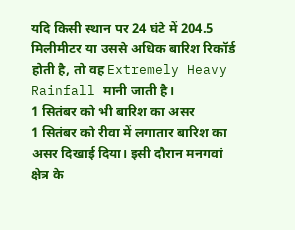यदि किसी स्थान पर 24 घंटे में 204.5 मिलीमीटर या उससे अधिक बारिश रिकॉर्ड होती है, तो वह Extremely Heavy Rainfall मानी जाती है।
1 सितंबर को भी बारिश का असर
1 सितंबर को रीवा में लगातार बारिश का असर दिखाई दिया। इसी दौरान मनगवां क्षेत्र के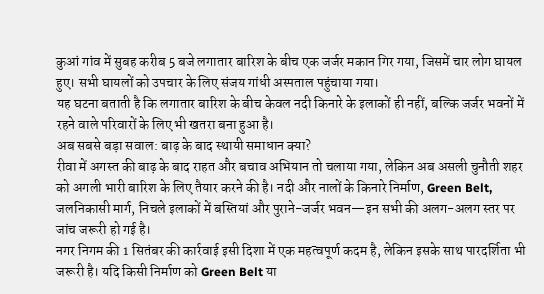कुआं गांव में सुबह करीब 5 बजे लगातार बारिश के बीच एक जर्जर मकान गिर गया, जिसमें चार लोग घायल हुए। सभी घायलों को उपचार के लिए संजय गांधी अस्पताल पहुंचाया गया।
यह घटना बताती है कि लगातार बारिश के बीच केवल नदी किनारे के इलाकों ही नहीं, बल्कि जर्जर भवनों में रहने वाले परिवारों के लिए भी खतरा बना हुआ है।
अब सबसे बड़ा सवाल: बाढ़ के बाद स्थायी समाधान क्या?
रीवा में अगस्त की बाढ़ के बाद राहत और बचाव अभियान तो चलाया गया, लेकिन अब असली चुनौती शहर को अगली भारी बारिश के लिए तैयार करने की है। नदी और नालों के किनारे निर्माण, Green Belt, जलनिकासी मार्ग, निचले इलाकों में बस्तियां और पुराने-जर्जर भवन—इन सभी की अलग-अलग स्तर पर जांच जरूरी हो गई है।
नगर निगम की 1 सितंबर की कार्रवाई इसी दिशा में एक महत्वपूर्ण कदम है, लेकिन इसके साथ पारदर्शिता भी जरूरी है। यदि किसी निर्माण को Green Belt या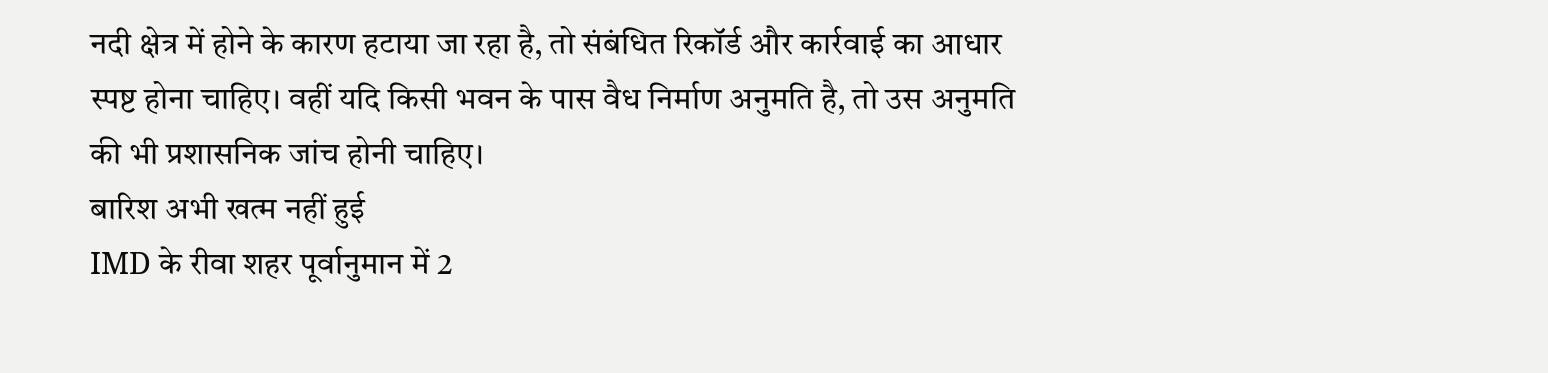नदी क्षेत्र में होने के कारण हटाया जा रहा है, तो संबंधित रिकॉर्ड और कार्रवाई का आधार स्पष्ट होना चाहिए। वहीं यदि किसी भवन के पास वैध निर्माण अनुमति है, तो उस अनुमति की भी प्रशासनिक जांच होनी चाहिए।
बारिश अभी खत्म नहीं हुई
IMD के रीवा शहर पूर्वानुमान में 2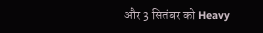और 3 सितंबर को Heavy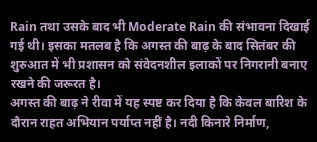Rain तथा उसके बाद भी Moderate Rain की संभावना दिखाई गई थी। इसका मतलब है कि अगस्त की बाढ़ के बाद सितंबर की शुरुआत में भी प्रशासन को संवेदनशील इलाकों पर निगरानी बनाए रखने की जरूरत है।
अगस्त की बाढ़ ने रीवा में यह स्पष्ट कर दिया है कि केवल बारिश के दौरान राहत अभियान पर्याप्त नहीं है। नदी किनारे निर्माण,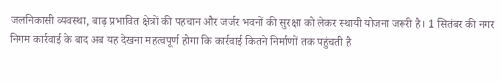जलनिकासी व्यवस्था, बाढ़ प्रभावित क्षेत्रों की पहचान और जर्जर भवनों की सुरक्षा को लेकर स्थायी योजना जरूरी है। 1 सितंबर की नगर निगम कार्रवाई के बाद अब यह देखना महत्वपूर्ण होगा कि कार्रवाई कितने निर्माणों तक पहुंचती है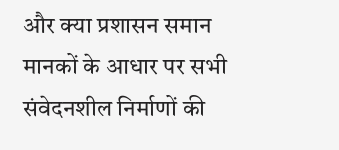और क्या प्रशासन समान मानकों के आधार पर सभी संवेदनशील निर्माणों की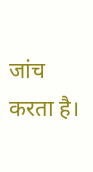जांच करता है।